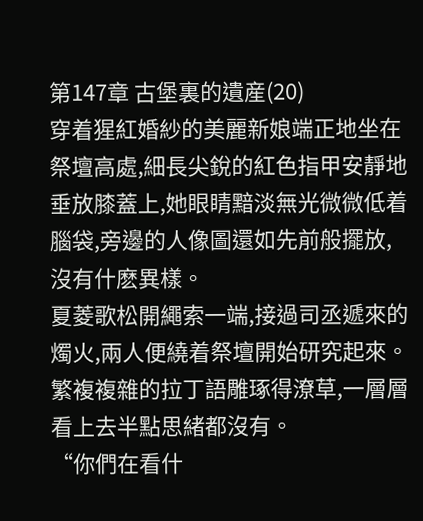第147章 古堡裏的遺産(20)
穿着猩紅婚紗的美麗新娘端正地坐在祭壇高處,細長尖銳的紅色指甲安靜地垂放膝蓋上,她眼睛黯淡無光微微低着腦袋,旁邊的人像圖還如先前般擺放,沒有什麽異樣。
夏菱歌松開繩索一端,接過司丞遞來的燭火,兩人便繞着祭壇開始研究起來。繁複複雜的拉丁語雕琢得潦草,一層層看上去半點思緒都沒有。
“你們在看什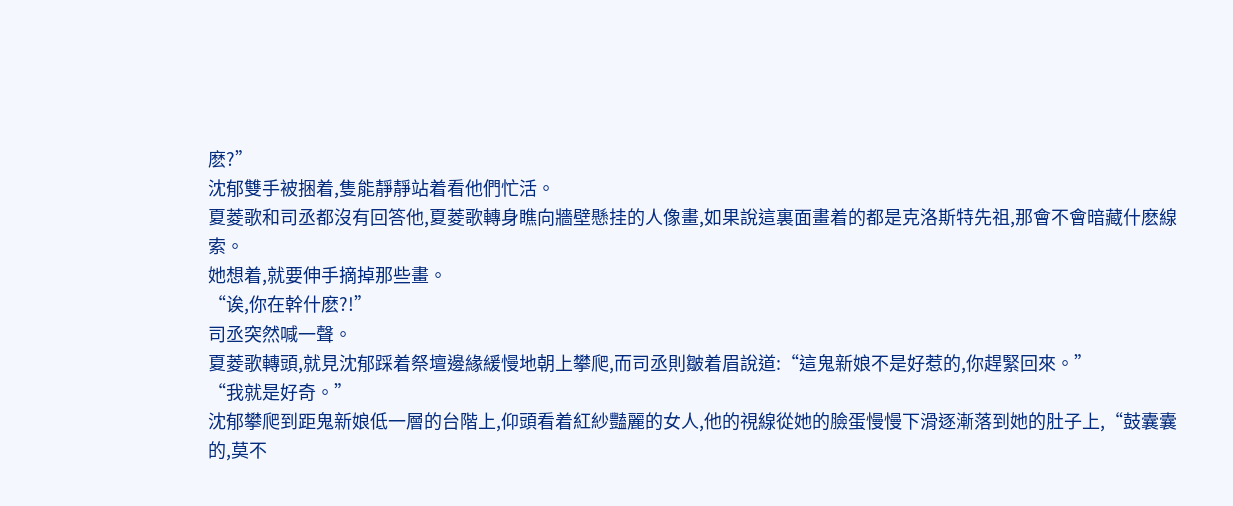麽?”
沈郁雙手被捆着,隻能靜靜站着看他們忙活。
夏菱歌和司丞都沒有回答他,夏菱歌轉身瞧向牆壁懸挂的人像畫,如果說這裏面畫着的都是克洛斯特先祖,那會不會暗藏什麽線索。
她想着,就要伸手摘掉那些畫。
“诶,你在幹什麽?!”
司丞突然喊一聲。
夏菱歌轉頭,就見沈郁踩着祭壇邊緣緩慢地朝上攀爬,而司丞則皺着眉說道:“這鬼新娘不是好惹的,你趕緊回來。”
“我就是好奇。”
沈郁攀爬到距鬼新娘低一層的台階上,仰頭看着紅紗豔麗的女人,他的視線從她的臉蛋慢慢下滑逐漸落到她的肚子上,“鼓囊囊的,莫不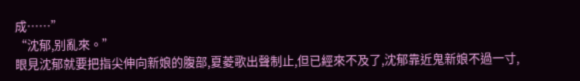成……”
“沈郁,别亂來。”
眼見沈郁就要把指尖伸向新娘的腹部,夏菱歌出聲制止,但已經來不及了,沈郁靠近鬼新娘不過一寸,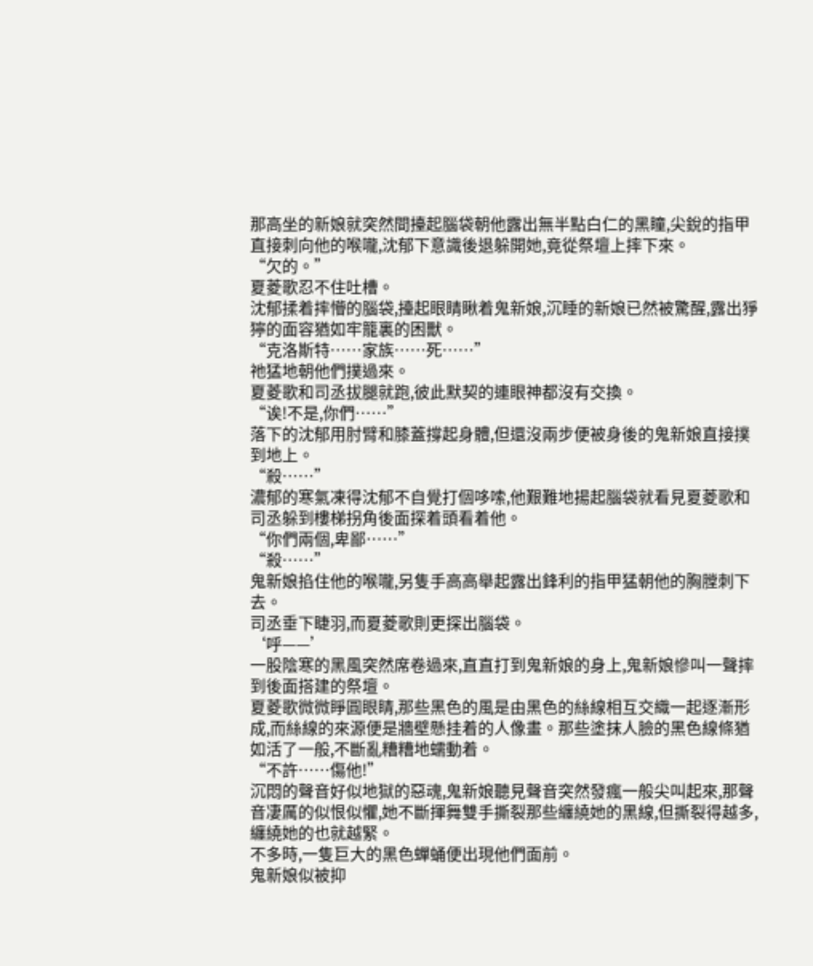那高坐的新娘就突然間擡起腦袋朝他露出無半點白仁的黑瞳,尖銳的指甲直接刺向他的喉嚨,沈郁下意識後退躲開她,竟從祭壇上摔下來。
“欠的。”
夏菱歌忍不住吐槽。
沈郁揉着摔懵的腦袋,擡起眼睛瞅着鬼新娘,沉睡的新娘已然被驚醒,露出猙獰的面容猶如牢籠裏的困獸。
“克洛斯特……家族……死……”
祂猛地朝他們撲過來。
夏菱歌和司丞拔腿就跑,彼此默契的連眼神都沒有交換。
“诶!不是,你們……”
落下的沈郁用肘臂和膝蓋撐起身體,但還沒兩步便被身後的鬼新娘直接撲到地上。
“殺……”
濃郁的寒氣凍得沈郁不自覺打個哆嗦,他艱難地揚起腦袋就看見夏菱歌和司丞躲到樓梯拐角後面探着頭看着他。
“你們兩個,卑鄙……”
“殺……”
鬼新娘掐住他的喉嚨,另隻手高高舉起露出鋒利的指甲猛朝他的胸膛刺下去。
司丞垂下睫羽,而夏菱歌則更探出腦袋。
‘呼——’
一股陰寒的黑風突然席卷過來,直直打到鬼新娘的身上,鬼新娘慘叫一聲摔到後面搭建的祭壇。
夏菱歌微微睜圓眼睛,那些黑色的風是由黑色的絲線相互交織一起逐漸形成,而絲線的來源便是牆壁懸挂着的人像畫。那些塗抹人臉的黑色線條猶如活了一般,不斷亂糟糟地蠕動着。
“不許……傷他!”
沉悶的聲音好似地獄的惡魂,鬼新娘聽見聲音突然發瘋一般尖叫起來,那聲音凄厲的似恨似懼,她不斷揮舞雙手撕裂那些纏繞她的黑線,但撕裂得越多,纏繞她的也就越緊。
不多時,一隻巨大的黑色蟬蛹便出現他們面前。
鬼新娘似被抑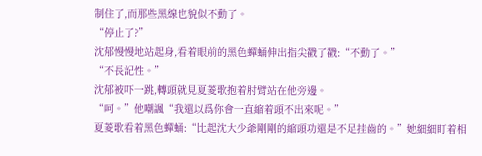制住了,而那些黑線也貌似不動了。
“停止了?”
沈郁慢慢地站起身,看着眼前的黑色蟬蛹伸出指尖戳了戳:“不動了。”
“不長記性。”
沈郁被吓一跳,轉頭就見夏菱歌抱着肘臂站在他旁邊。
“呵。”他嘲諷“我還以爲你會一直縮着頭不出來呢。”
夏菱歌看着黑色蟬蛹:“比起沈大少爺剛剛的縮頭功還是不足挂齒的。”她細細盯着相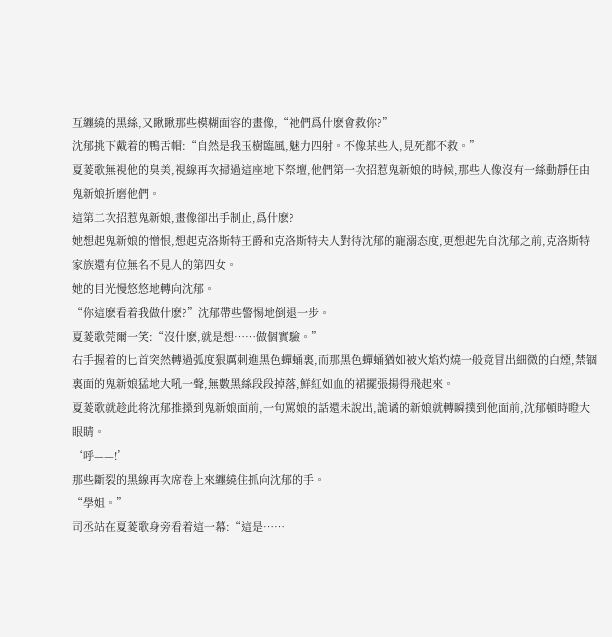互纏繞的黑絲,又瞅瞅那些模糊面容的畫像,“祂們爲什麽會救你?”
沈郁挑下戴着的鴨舌帽:“自然是我玉樹臨風,魅力四射。不像某些人,見死都不救。”
夏菱歌無視他的臭美,視線再次掃過這座地下祭壇,他們第一次招惹鬼新娘的時候,那些人像沒有一絲動靜任由鬼新娘折磨他們。
這第二次招惹鬼新娘,畫像卻出手制止,爲什麽?
她想起鬼新娘的憎恨,想起克洛斯特王爵和克洛斯特夫人對待沈郁的寵溺态度,更想起先自沈郁之前,克洛斯特家族還有位無名不見人的第四女。
她的目光慢悠悠地轉向沈郁。
“你這麽看着我做什麽?”沈郁帶些警惕地倒退一步。
夏菱歌莞爾一笑:“沒什麽,就是想……做個實驗。”
右手握着的匕首突然轉過弧度狠厲刺進黑色蟬蛹裏,而那黑色蟬蛹猶如被火焰灼燒一般竟冒出細微的白煙,禁锢裏面的鬼新娘猛地大吼一聲,無數黑絲段段掉落,鮮紅如血的裙擺張揚得飛起來。
夏菱歌就趁此将沈郁推搡到鬼新娘面前,一句罵娘的話還未說出,詭谲的新娘就轉瞬撲到他面前,沈郁頓時瞪大眼睛。
‘呼——!’
那些斷裂的黑線再次席卷上來纏繞住抓向沈郁的手。
“學姐。”
司丞站在夏菱歌身旁看着這一幕:“這是……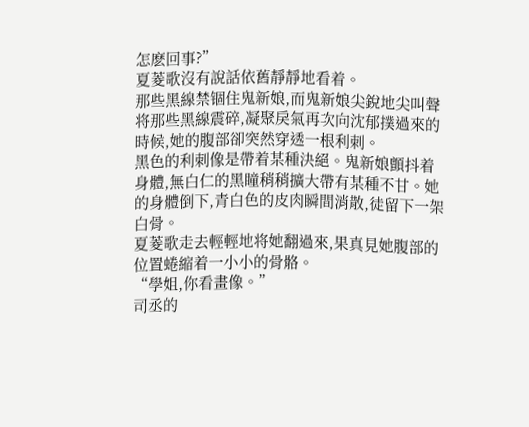怎麽回事?”
夏菱歌沒有說話依舊靜靜地看着。
那些黑線禁锢住鬼新娘,而鬼新娘尖銳地尖叫聲将那些黑線震碎,凝聚戾氣再次向沈郁撲過來的時候,她的腹部卻突然穿透一根利刺。
黑色的利刺像是帶着某種決絕。鬼新娘顫抖着身體,無白仁的黑瞳稍稍擴大帶有某種不甘。她的身體倒下,青白色的皮肉瞬間消散,徒留下一架白骨。
夏菱歌走去輕輕地将她翻過來,果真見她腹部的位置蜷縮着一小小的骨骼。
“學姐,你看畫像。”
司丞的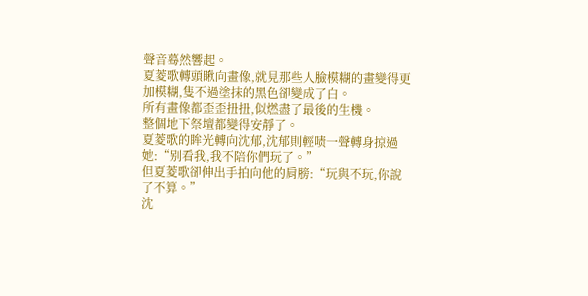聲音蓦然響起。
夏菱歌轉頭瞅向畫像,就見那些人臉模糊的畫變得更加模糊,隻不過塗抹的黑色卻變成了白。
所有畫像都歪歪扭扭,似燃盡了最後的生機。
整個地下祭壇都變得安靜了。
夏菱歌的眸光轉向沈郁,沈郁則輕啧一聲轉身掠過她:“别看我,我不陪你們玩了。”
但夏菱歌卻伸出手拍向他的肩膀:“玩與不玩,你說了不算。”
沈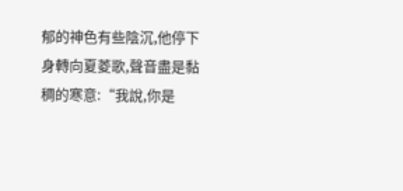郁的神色有些陰沉,他停下身轉向夏菱歌,聲音盡是黏稠的寒意:“我說,你是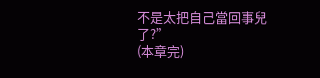不是太把自己當回事兒了?”
(本章完)